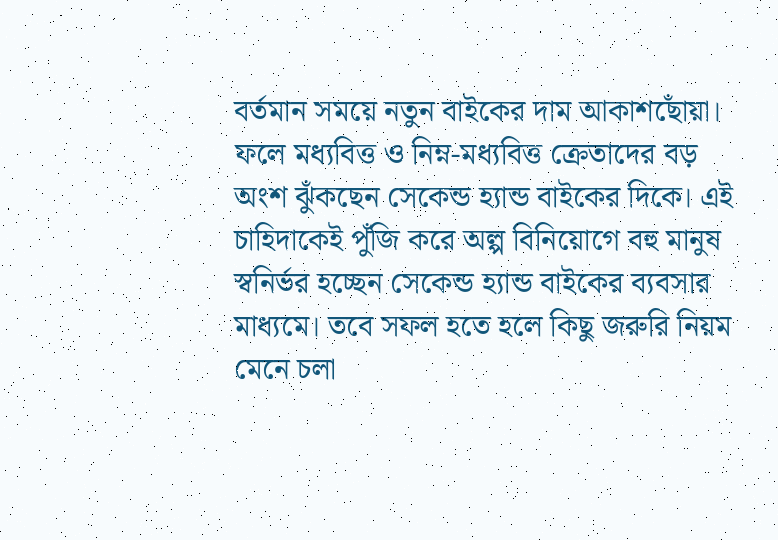বর্তমান সময়ে নতুন বাইকের দাম আকাশছোঁয়া। ফলে মধ্যবিত্ত ও নিম্ন-মধ্যবিত্ত ক্রেতাদের বড় অংশ ঝুঁকছেন সেকেন্ড হ্যান্ড বাইকের দিকে। এই চাহিদাকেই পুঁজি করে অল্প বিনিয়োগে বহু মানুষ স্বনির্ভর হচ্ছেন সেকেন্ড হ্যান্ড বাইকের ব্যবসার মাধ্যমে। তবে সফল হতে হলে কিছু জরুরি নিয়ম মেনে চলা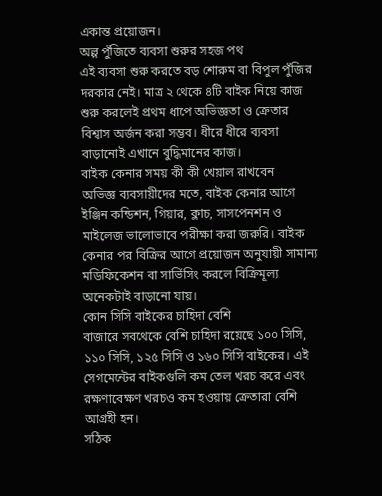একান্ত প্রয়োজন।
অল্প পুঁজিতে ব্যবসা শুরুর সহজ পথ
এই ব্যবসা শুরু করতে বড় শোরুম বা বিপুল পুঁজির দরকার নেই। মাত্র ২ থেকে ৪টি বাইক নিয়ে কাজ শুরু করলেই প্রথম ধাপে অভিজ্ঞতা ও ক্রেতার বিশ্বাস অর্জন করা সম্ভব। ধীরে ধীরে ব্যবসা বাড়ানোই এখানে বুদ্ধিমানের কাজ।
বাইক কেনার সময় কী কী খেয়াল রাখবেন
অভিজ্ঞ ব্যবসায়ীদের মতে, বাইক কেনার আগে ইঞ্জিন কন্ডিশন, গিয়ার, ক্লাচ, সাসপেনশন ও মাইলেজ ভালোভাবে পরীক্ষা করা জরুরি। বাইক কেনার পর বিক্রির আগে প্রয়োজন অনুযায়ী সামান্য মডিফিকেশন বা সার্ভিসিং করলে বিক্রিমূল্য অনেকটাই বাড়ানো যায়।
কোন সিসি বাইকের চাহিদা বেশি
বাজারে সবথেকে বেশি চাহিদা রয়েছে ১০০ সিসি, ১১০ সিসি, ১২৫ সিসি ও ১৬০ সিসি বাইকের। এই সেগমেন্টের বাইকগুলি কম তেল খরচ করে এবং রক্ষণাবেক্ষণ খরচও কম হওয়ায় ক্রেতারা বেশি আগ্রহী হন।
সঠিক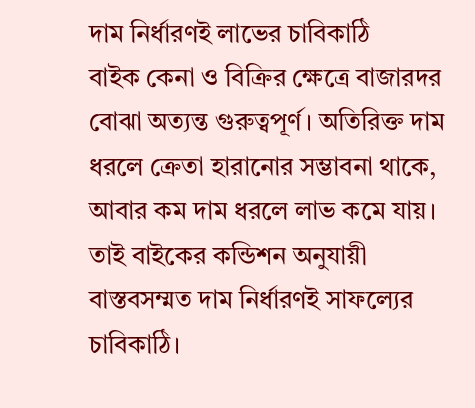দাম নির্ধারণই লাভের চাবিকাঠি
বাইক কেনা ও বিক্রির ক্ষেত্রে বাজারদর বোঝা অত্যন্ত গুরুত্বপূর্ণ। অতিরিক্ত দাম ধরলে ক্রেতা হারানোর সম্ভাবনা থাকে, আবার কম দাম ধরলে লাভ কমে যায়। তাই বাইকের কন্ডিশন অনুযায়ী বাস্তবসম্মত দাম নির্ধারণই সাফল্যের চাবিকাঠি।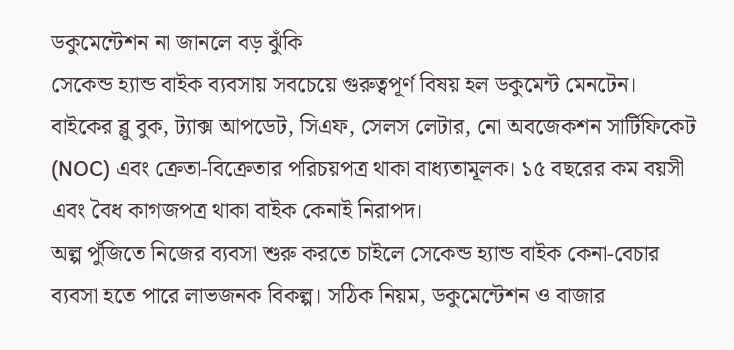ডকুমেন্টেশন না জানলে বড় ঝুঁকি
সেকেন্ড হ্যান্ড বাইক ব্যবসায় সবচেয়ে গুরুত্বপূর্ণ বিষয় হল ডকুমেন্ট মেনটেন। বাইকের ব্লু বুক, ট্যাক্স আপডেট, সিএফ, সেলস লেটার, নো অবজেকশন সার্টিফিকেট (NOC) এবং ক্রেতা-বিক্রেতার পরিচয়পত্র থাকা বাধ্যতামূলক। ১৫ বছরের কম বয়সী এবং বৈধ কাগজপত্র থাকা বাইক কেনাই নিরাপদ।
অল্প পুঁজিতে নিজের ব্যবসা শুরু করতে চাইলে সেকেন্ড হ্যান্ড বাইক কেনা-বেচার ব্যবসা হতে পারে লাভজনক বিকল্প। সঠিক নিয়ম, ডকুমেন্টেশন ও বাজার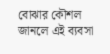বোঝার কৌশল জানলে এই ব্যবসা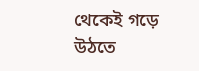থেকেই গড়ে উঠতে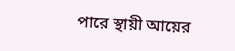পারে স্থায়ী আয়ের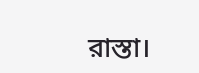রাস্তা।